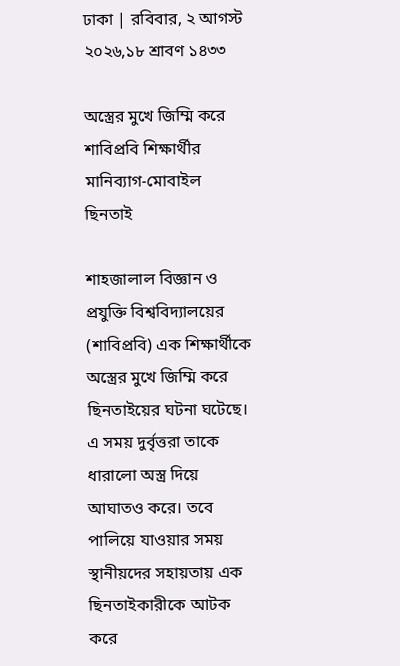ঢাকা | রবিবার, ২ আগস্ট ২০২৬,১৮ শ্রাবণ ১৪৩৩

অস্ত্রের মুখে জিম্মি করে শাবিপ্রবি শিক্ষার্থীর মানিব্যাগ-মোবাইল ছিনতাই

শাহজালাল বিজ্ঞান ও প্রযুক্তি বিশ্ববিদ্যালয়ের (শাবিপ্রবি) এক শিক্ষার্থীকে অস্ত্রের মুখে জিম্মি করে ছিনতাইয়ের ঘটনা ঘটেছে। এ সময় দুর্বৃত্তরা তাকে ধারালো অস্ত্র দিয়ে আঘাতও করে। তবে পালিয়ে যাওয়ার সময় স্থানীয়দের সহায়তায় এক ছিনতাইকারীকে আটক করে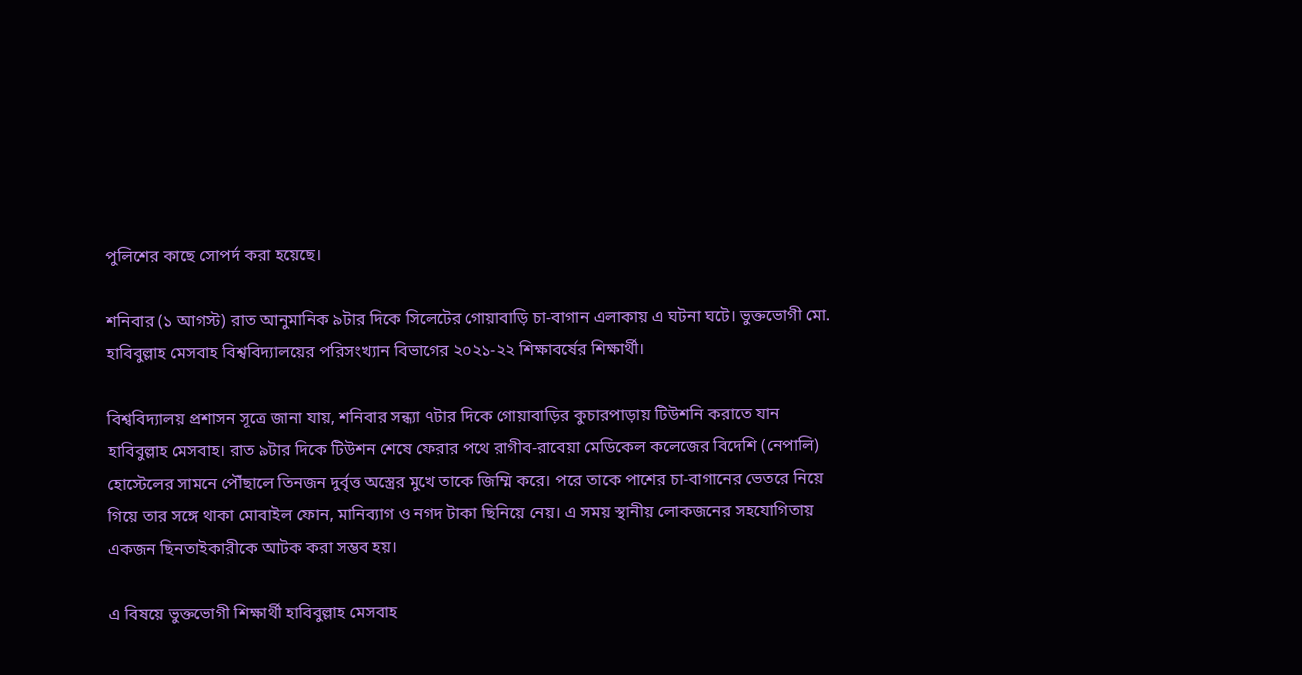পুলিশের কাছে সোপর্দ করা হয়েছে।

শনিবার (১ আগস্ট) রাত আনুমানিক ৯টার দিকে সিলেটের গোয়াবাড়ি চা-বাগান এলাকায় এ ঘটনা ঘটে। ভুক্তভোগী মো. হাবিবুল্লাহ মেসবাহ বিশ্ববিদ্যালয়ের পরিসংখ্যান বিভাগের ২০২১-২২ শিক্ষাবর্ষের শিক্ষার্থী।

বিশ্ববিদ্যালয় প্রশাসন সূত্রে জানা যায়, শনিবার সন্ধ্যা ৭টার দিকে গোয়াবাড়ির কুচারপাড়ায় টিউশনি করাতে যান হাবিবুল্লাহ মেসবাহ। রাত ৯টার দিকে টিউশন শেষে ফেরার পথে রাগীব-রাবেয়া মেডিকেল কলেজের বিদেশি (নেপালি) হোস্টেলের সামনে পৌঁছালে তিনজন দুর্বৃত্ত অস্ত্রের মুখে তাকে জিম্মি করে। পরে তাকে পাশের চা-বাগানের ভেতরে নিয়ে গিয়ে তার সঙ্গে থাকা মোবাইল ফোন, মানিব্যাগ ও নগদ টাকা ছিনিয়ে নেয়। এ সময় স্থানীয় লোকজনের সহযোগিতায় একজন ছিনতাইকারীকে আটক করা সম্ভব হয়।

এ বিষয়ে ভুক্তভোগী শিক্ষার্থী হাবিবুল্লাহ মেসবাহ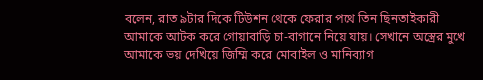বলেন, রাত ৯টার দিকে টিউশন থেকে ফেরার পথে তিন ছিনতাইকারী আমাকে আটক করে গোয়াবাড়ি চা-বাগানে নিয়ে যায়। সেখানে অস্ত্রের মুখে আমাকে ভয় দেখিয়ে জিম্মি করে মোবাইল ও মানিব্যাগ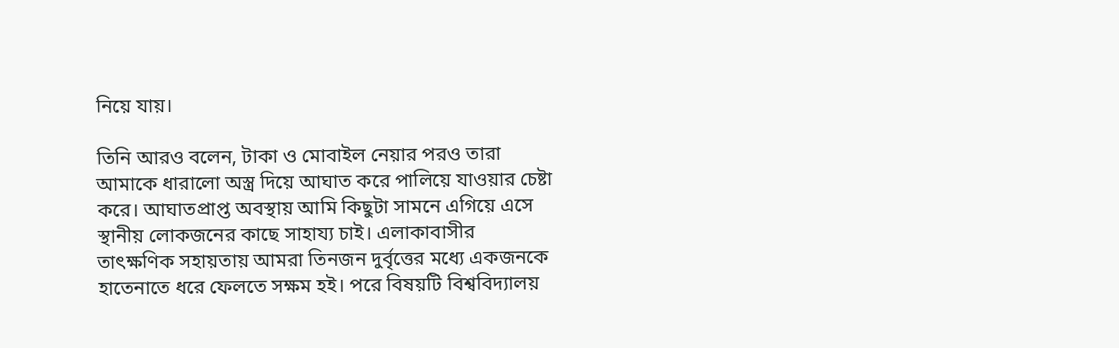নিয়ে যায়।

তিনি আরও বলেন, টাকা ও মোবাইল নেয়ার পরও তারা আমাকে ধারালো অস্ত্র দিয়ে আঘাত করে পালিয়ে যাওয়ার চেষ্টা করে। আঘাতপ্রাপ্ত অবস্থায় আমি কিছুটা সামনে এগিয়ে এসে স্থানীয় লোকজনের কাছে সাহায্য চাই। এলাকাবাসীর তাৎক্ষণিক সহায়তায় আমরা তিনজন দুর্বৃত্তের মধ্যে একজনকে হাতেনাতে ধরে ফেলতে সক্ষম হই। পরে বিষয়টি বিশ্ববিদ্যালয়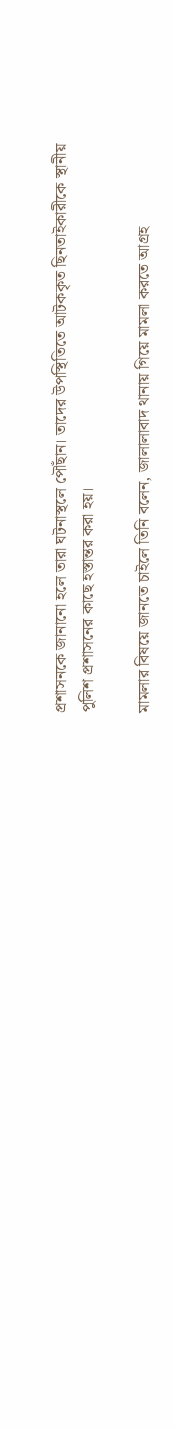প্রশাসনকে জানানো হলে তারা ঘটনাস্থলে পৌঁছান। তাদের উপস্থিতিতে আটককৃত ছিনতাইকারীকে স্থানীয় পুলিশ প্রশাসনের কাছে হস্তান্তর করা হয়।

মামলার বিষয়ে জানতে চাইলে তিনি বলেন, জালালাবাদ থানায় গিয়ে মামলা করতে আগ্রহ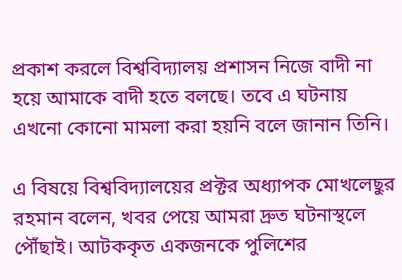প্রকাশ করলে বিশ্ববিদ্যালয় প্রশাসন নিজে বাদী না হয়ে আমাকে বাদী হতে বলছে। তবে এ ঘটনায় এখনো কোনো মামলা করা হয়নি বলে জানান তিনি।

এ বিষয়ে বিশ্ববিদ্যালয়ের প্রক্টর অধ্যাপক মোখলেছুর রহমান বলেন, খবর পেয়ে আমরা দ্রুত ঘটনাস্থলে পৌঁছাই। আটককৃত একজনকে পুলিশের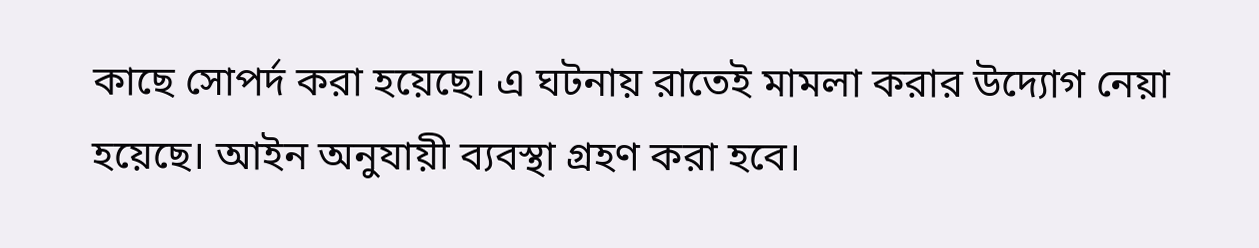কাছে সোপর্দ করা হয়েছে। এ ঘটনায় রাতেই মামলা করার উদ্যোগ নেয়া হয়েছে। আইন অনুযায়ী ব্যবস্থা গ্রহণ করা হবে।